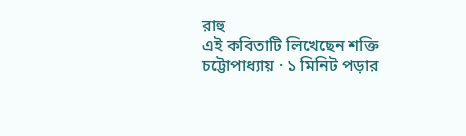রাহু
এই কবিতাটি লিখেছেন শক্তি চট্টোপাধ্যায় · ১ মিনিট পড়ার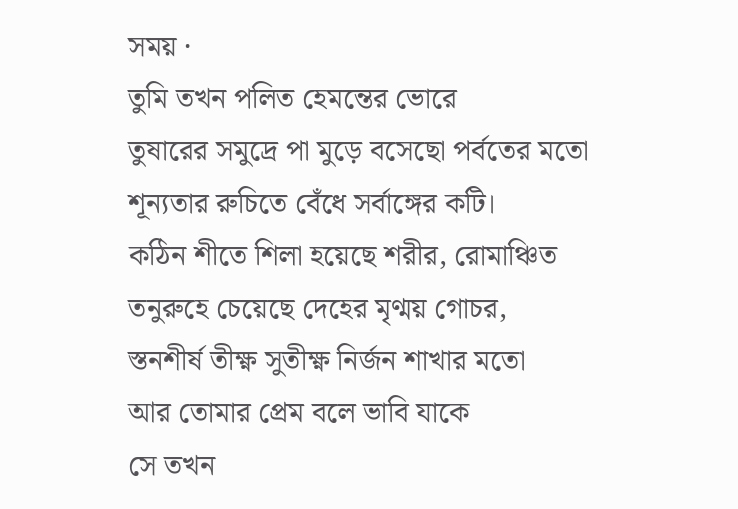সময় ·
তুমি তখন পলিত হেমন্তের ভোরে
তুষারের সমুদ্রে পা মুড়ে বসেছো পর্বতের মতো
শূন্যতার রুচিতে বেঁধে সর্বাঙ্গের কটি।
কঠিন শীতে শিলা হয়েছে শরীর, রোমাঞ্চিত
তনুরুহে চেয়েছে দেহের মৃণ্ময় গোচর,
স্তনশীর্ষ তীক্ষ্ণ সুতীক্ষ্ণ নির্জন শাখার মতো
আর তোমার প্রেম বলে ভাবি যাকে
সে তখন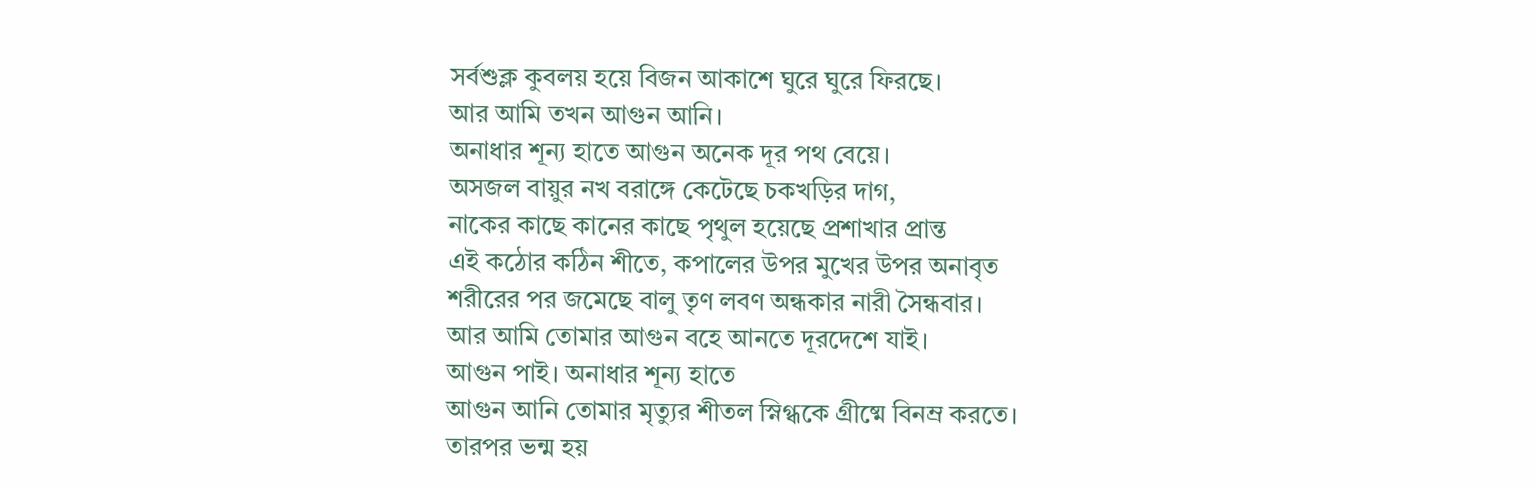সর্বশুক্ল কুবলয় হয়ে বিজন আকাশে ঘুরে ঘুরে ফিরছে।
আর আমি তখন আগুন আনি।
অনাধার শূন্য হাতে আগুন অনেক দূর পথ বেয়ে।
অসজল বায়ুর নখ বরাঙ্গে কেটেছে চকখড়ির দাগ,
নাকের কাছে কানের কাছে পৃথুল হয়েছে প্রশাখার প্রান্ত
এই কঠোর কঠিন শীতে, কপালের উপর মুখের উপর অনাবৃত
শরীরের পর জমেছে বালু তৃণ লবণ অন্ধকার নারী সৈন্ধবার।
আর আমি তোমার আগুন বহে আনতে দূরদেশে যাই।
আগুন পাই। অনাধার শূন্য হাতে
আগুন আনি তোমার মৃত্যুর শীতল স্নিগ্ধকে গ্রীষ্মে বিনম্র করতে।
তারপর ভন্ম হয়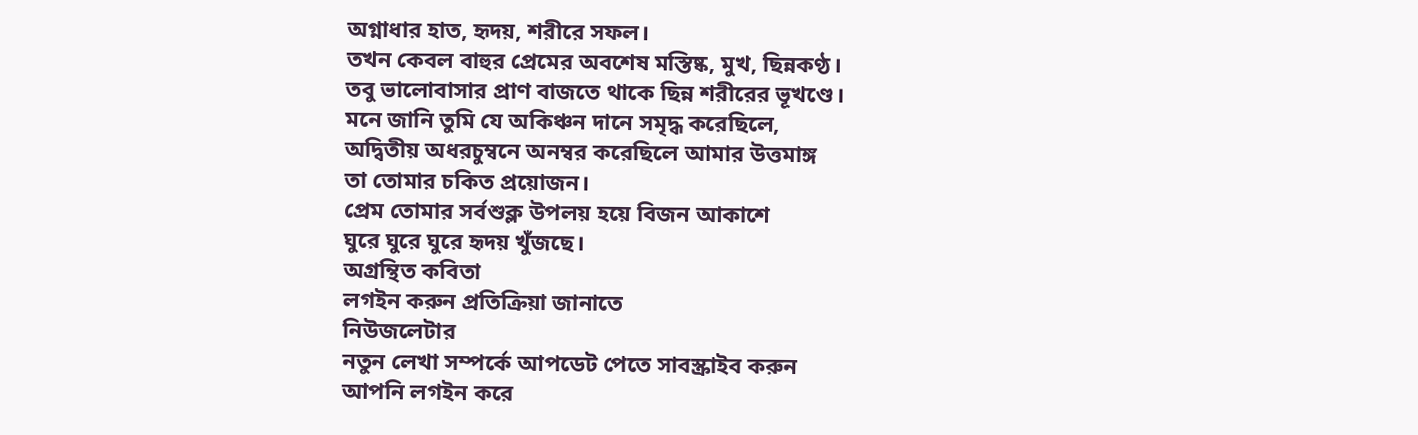অগ্নাধার হাত, হৃদয়, শরীরে সফল।
তখন কেবল বাহুর প্রেমের অবশেষ মস্তিষ্ক, মুখ, ছিন্নকণ্ঠ।
তবু ভালোবাসার প্রাণ বাজতে থাকে ছিন্ন শরীরের ভূখণ্ডে।
মনে জানি তুমি যে অকিঞ্চন দানে সমৃদ্ধ করেছিলে,
অদ্বিতীয় অধরচুম্বনে অনম্বর করেছিলে আমার উত্তমাঙ্গ
তা তোমার চকিত প্রয়োজন।
প্রেম তোমার সর্বশুক্ল উপলয় হয়ে বিজন আকাশে
ঘুরে ঘুরে ঘুরে হৃদয় খুঁজছে।
অগ্রন্থিত কবিতা
লগইন করুন প্রতিক্রিয়া জানাতে
নিউজলেটার
নতুন লেখা সম্পর্কে আপডেট পেতে সাবস্ক্রাইব করুন
আপনি লগইন করে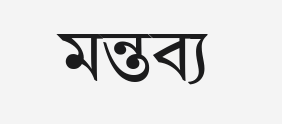মন্তব্য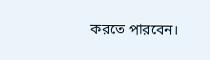করতে পারবেন।